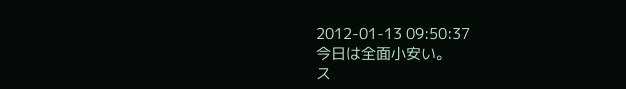2012-01-13 09:50:37
今日は全面小安い。
ス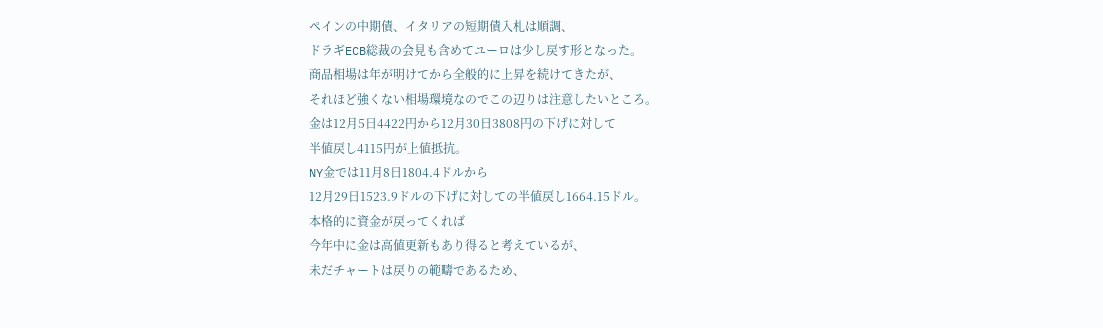ペインの中期債、イタリアの短期債入札は順調、
ドラギECB総裁の会見も含めてユーロは少し戻す形となった。
商品相場は年が明けてから全般的に上昇を続けてきたが、
それほど強くない相場環境なのでこの辺りは注意したいところ。
金は12月5日4422円から12月30日3808円の下げに対して
半値戻し4115円が上値抵抗。
NY金では11月8日1804.4ドルから
12月29日1523.9ドルの下げに対しての半値戻し1664.15ドル。
本格的に資金が戻ってくれば
今年中に金は高値更新もあり得ると考えているが、
未だチャートは戻りの範疇であるため、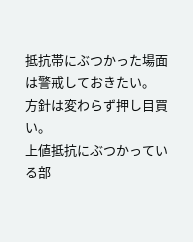抵抗帯にぶつかった場面は警戒しておきたい。
方針は変わらず押し目買い。
上値抵抗にぶつかっている部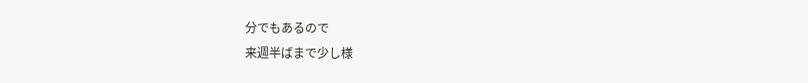分でもあるので
来週半ばまで少し様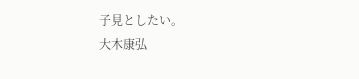子見としたい。
大木康弘